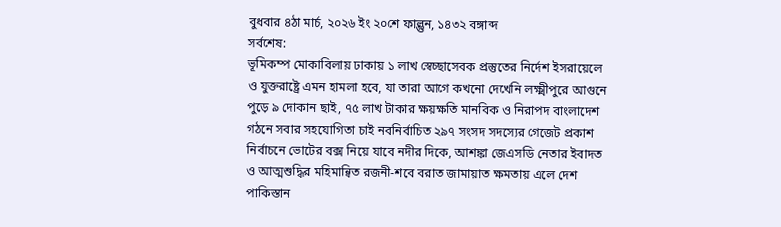বুধবার ৪ঠা মার্চ, ২০২৬ ইং ২০শে ফাল্গুন, ১৪৩২ বঙ্গাব্দ
সর্বশেষ:
ভূমিকম্প মোকাবিলায় ঢাকায় ১ লাখ স্বেচ্ছাসেবক প্রস্তুতের নির্দেশ ইসরায়েলে ও যুক্তরাষ্ট্রে এমন হামলা হবে, যা তারা আগে কখনো দেখেনি লক্ষ্মীপুরে আগুনে পুড়ে ৯ দোকান ছাই, ৭৫ লাখ টাকার ক্ষয়ক্ষতি মানবিক ও নিরাপদ বাংলাদেশ গঠনে সবার সহযোগিতা চাই নবনির্বাচিত ২৯৭ সংসদ সদস্যের গেজেট প্রকাশ নির্বাচনে ভোটের বক্স নিয়ে যাবে নদীর দিকে, আশঙ্কা জেএসডি নেতার ইবাদত ও আত্মশুদ্ধির মহিমান্বিত রজনী-শবে বরাত জামায়াত ক্ষমতায় এলে দেশ পাকিস্তান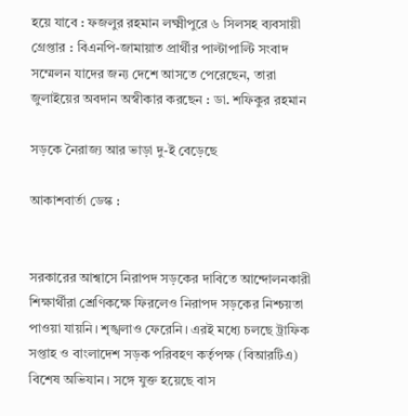হয়ে যাবে : ফজলুর রহমান লক্ষ্মীপুরে ৬ সিলসহ ব্যবসায়ী গ্রেপ্তার : বিএনপি-জামায়াত প্রার্থীর পাল্টাপাল্টি সংবাদ সম্মেলন যাদের জন্য দেশে আসতে পেরেছেন, তারা জুলাইয়ের অবদান অস্বীকার করছেন : ডা. শফিকুর রহমান

সড়কে নৈরাজ্য আর ভাড়া দু-ই বেড়েছে

আকাশবার্তা ডেস্ক :


সরকারের আশ্বাসে নিরাপদ সড়কের দাবিতে আন্দোলনকারী শিক্ষার্থীরা শ্রেণিকক্ষে ফিরলেও নিরাপদ সড়কের নিশ্চয়তা পাওয়া যায়নি। শৃঙ্খলাও ফেরেনি। এরই মধ্যে চলছে ট্রাফিক সপ্তাহ ও বাংলাদেশ সড়ক পরিবহণ কর্তৃপক্ষ (বিআরটিএ) বিশেষ অভিযান। সঙ্গে যুক্ত হয়েছে বাস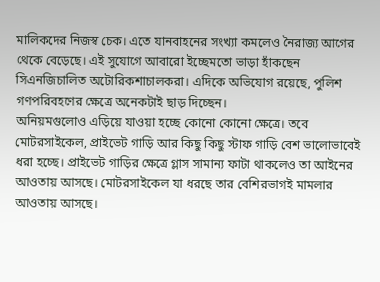মালিকদের নিজস্ব চেক। এতে যানবাহনের সংখ্যা কমলেও নৈরাজ্য আগের থেকে বেড়েছে। এই সুযোগে আবারো ইচ্ছেমতো ভাড়া হাঁকছেন সিএনজিচালিত অটোরিকশাচালকরা। এদিকে অভিযোগ রয়েছে, পুলিশ গণপরিবহণের ক্ষেত্রে অনেকটাই ছাড় দিচ্ছেন।
অনিয়মগুলোও এড়িয়ে যাওয়া হচ্ছে কোনো কোনো ক্ষেত্রে। তবে মোটরসাইকেল, প্রাইভেট গাড়ি আর কিছু কিছু স্টাফ গাড়ি বেশ ভালোভাবেই ধরা হচ্ছে। প্রাইভেট গাড়ির ক্ষেত্রে গ্লাস সামান্য ফাটা থাকলেও তা আইনের আওতায় আসছে। মোটরসাইকেল যা ধরছে তার বেশিরভাগই মামলার আওতায় আসছে।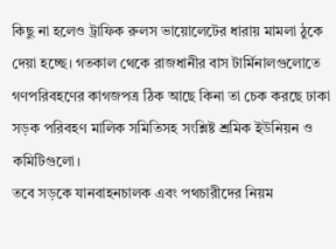কিছু না হলেও ট্রাফিক রুলস ভায়োলেটের ধারায় মামলা ঠুকে দেয়া হচ্ছে। গতকাল থেকে রাজধানীর বাস টার্মিনালগুলোতে গণপরিবহণের কাগজপত্র ঠিক আছে কিনা তা চেক করছে ঢাকা সড়ক পরিবহণ মালিক সমিতিসহ সংশ্লিষ্ট শ্রমিক ইউনিয়ন ও কমিটিগুলো।
তবে সড়কে যানবাহনচালক এবং পথচারীদের নিয়ম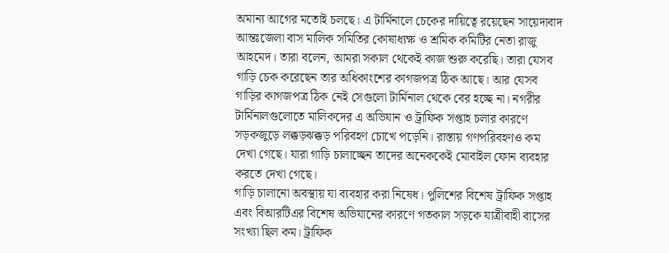অমান্য আগের মতোই চলছে। এ টার্মিনালে চেকের দায়িত্বে রয়েছেন সায়েদাবাদ আন্তঃজেলা বাস মালিক সমিতির কোষাধ্যক্ষ ও শ্রমিক কমিটির নেতা রাজু আহমেদ। তারা বলেন, আমরা সকাল থেকেই কাজ শুরু করেছি। তারা যেসব গাড়ি চেক করেছেন তার অধিকাংশের কাগজপত্র ঠিক আছে। আর যেসব গাড়ির কাগজপত্র ঠিক নেই সেগুলো টার্মিনাল থেকে বের হচ্ছে না। নগরীর টার্মিনালগুলোতে মালিকদের এ অভিযান ও ট্রাফিক সপ্তাহ চলার কারণে সড়কজুড়ে লক্কড়ঝক্কড় পরিবহণ চোখে পড়েনি। রাস্তায় গণপরিবহণও কম দেখা গেছে। যারা গাড়ি চালাচ্ছেন তাদের অনেককেই মোবাইল ফোন ব্যবহার করতে দেখা গেছে।
গাড়ি চালানো অবস্থায় যা ব্যবহার করা নিষেধ। পুলিশের বিশেষ ট্রাফিক সপ্তাহ এবং বিআরটিএর বিশেষ অভিযানের কারণে গতকাল সড়কে যাত্রীবাহী বাসের সংখ্যা ছিল কম। ট্রাফিক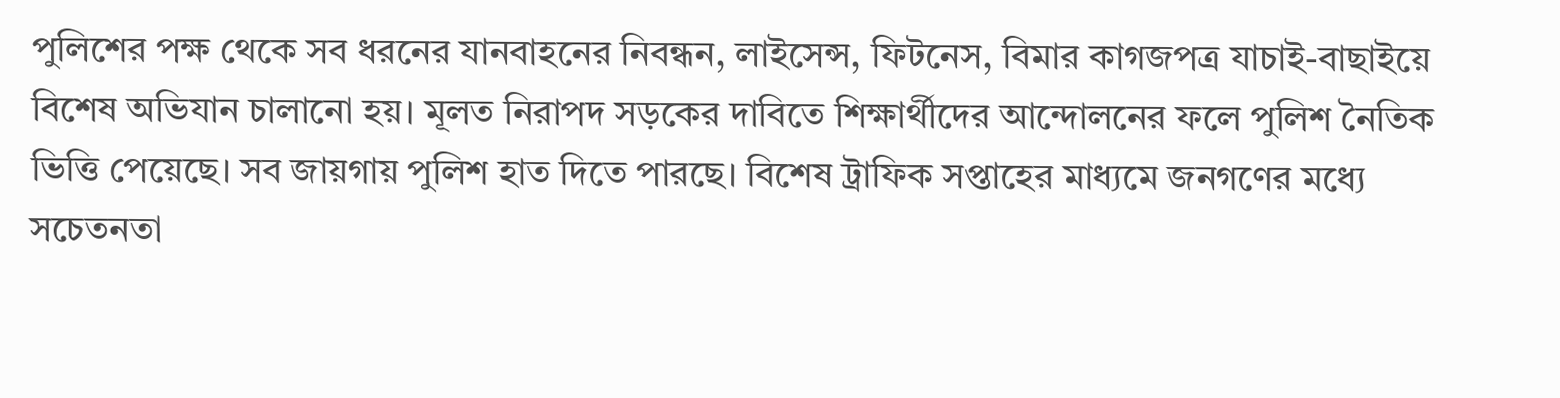পুলিশের পক্ষ থেকে সব ধরনের যানবাহনের নিবন্ধন, লাইসেন্স, ফিটনেস, বিমার কাগজপত্র যাচাই-বাছাইয়ে বিশেষ অভিযান চালানো হয়। মূলত নিরাপদ সড়কের দাবিতে শিক্ষার্থীদের আন্দোলনের ফলে পুলিশ নৈতিক ভিত্তি পেয়েছে। সব জায়গায় পুলিশ হাত দিতে পারছে। বিশেষ ট্রাফিক সপ্তাহের মাধ্যমে জনগণের মধ্যে সচেতনতা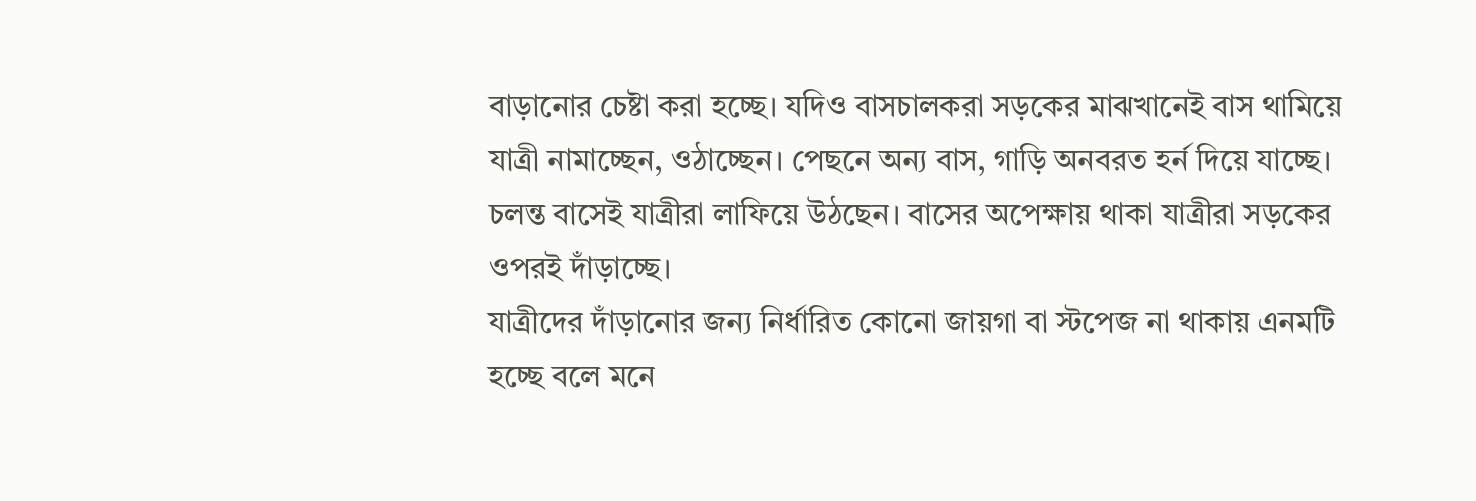বাড়ানোর চেষ্টা করা হচ্ছে। যদিও বাসচালকরা সড়কের মাঝখানেই বাস থামিয়ে যাত্রী নামাচ্ছেন, ওঠাচ্ছেন। পেছনে অন্য বাস, গাড়ি অনবরত হর্ন দিয়ে যাচ্ছে। চলন্ত বাসেই যাত্রীরা লাফিয়ে উঠছেন। বাসের অপেক্ষায় থাকা যাত্রীরা সড়কের ওপরই দাঁড়াচ্ছে।
যাত্রীদের দাঁড়ানোর জন্য নির্ধারিত কোনো জায়গা বা স্টপেজ না থাকায় এনমটি হচ্ছে বলে মনে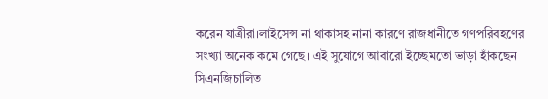করেন যাত্রীরা।লাইসেন্স না থাকাসহ নানা কারণে রাজধানীতে গণপরিবহণের সংখ্যা অনেক কমে গেছে। এই সুযোগে আবারো ইচ্ছেমতো ভাড়া হাঁকছেন সিএনজিচালিত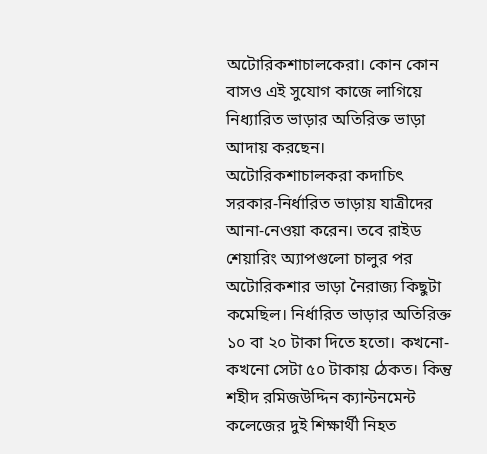অটোরিকশাচালকেরা। কোন কোন বাসও এই সুযোগ কাজে লাগিয়ে নিধ্যারিত ভাড়ার অতিরিক্ত ভাড়া আদায় করছেন। অটোরিকশাচালকরা কদাচিৎ সরকার-নির্ধারিত ভাড়ায় যাত্রীদের আনা-নেওয়া করেন। তবে রাইড শেয়ারিং অ্যাপগুলো চালুর পর অটোরিকশার ভাড়া নৈরাজ্য কিছুটা কমেছিল। নির্ধারিত ভাড়ার অতিরিক্ত ১০ বা ২০ টাকা দিতে হতো। কখনো-কখনো সেটা ৫০ টাকায় ঠেকত। কিন্তু শহীদ রমিজউদ্দিন ক্যান্টনমেন্ট কলেজের দুই শিক্ষার্থী নিহত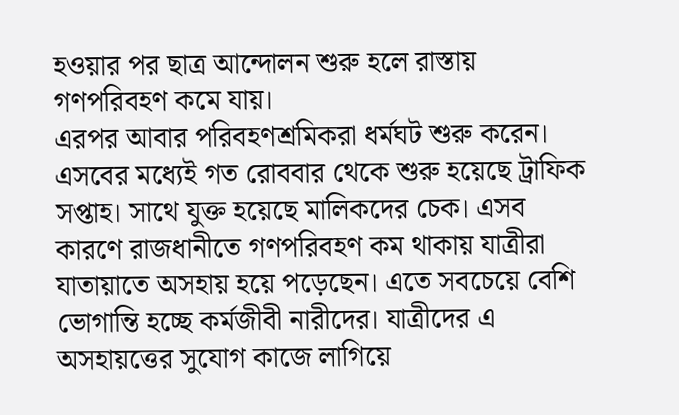হওয়ার পর ছাত্র আন্দোলন শুরু হলে রাস্তায় গণপরিবহণ কমে যায়।
এরপর আবার পরিবহণশ্রমিকরা ধর্মঘট শুরু করেন। এসবের মধ্যেই গত রোববার থেকে শুরু হয়েছে ট্রাফিক সপ্তাহ। সাথে যুক্ত হয়েছে মালিকদের চেক। এসব কারণে রাজধানীতে গণপরিবহণ কম থাকায় যাত্রীরা যাতায়াতে অসহায় হয়ে পড়েছেন। এতে সবচেয়ে বেশি ভোগান্তি হচ্ছে কর্মজীবী নারীদের। যাত্রীদের এ অসহায়ত্তের সুযোগ কাজে লাগিয়ে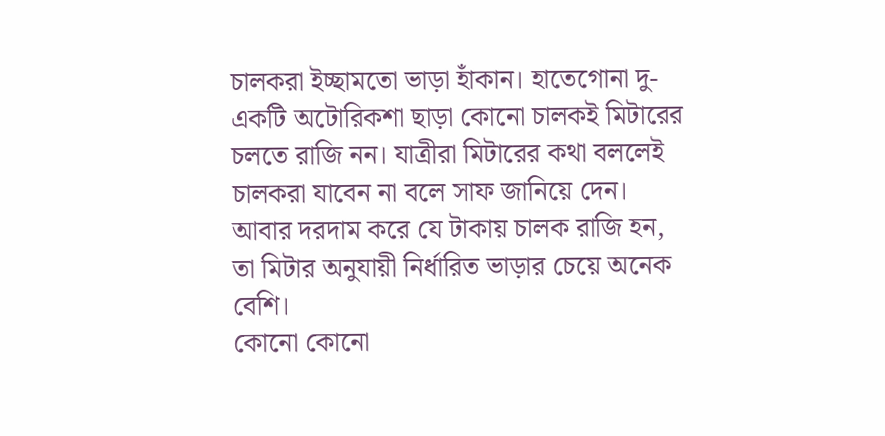চালকরা ইচ্ছামতো ভাড়া হাঁকান। হাতেগোনা দু-একটি অটোরিকশা ছাড়া কোনো চালকই মিটারের চলতে রাজি নন। যাত্রীরা মিটারের কথা বললেই চালকরা যাবেন না বলে সাফ জানিয়ে দেন। আবার দরদাম করে যে টাকায় চালক রাজি হন, তা মিটার অনুযায়ী নির্ধারিত ভাড়ার চেয়ে অনেক বেশি।
কোনো কোনো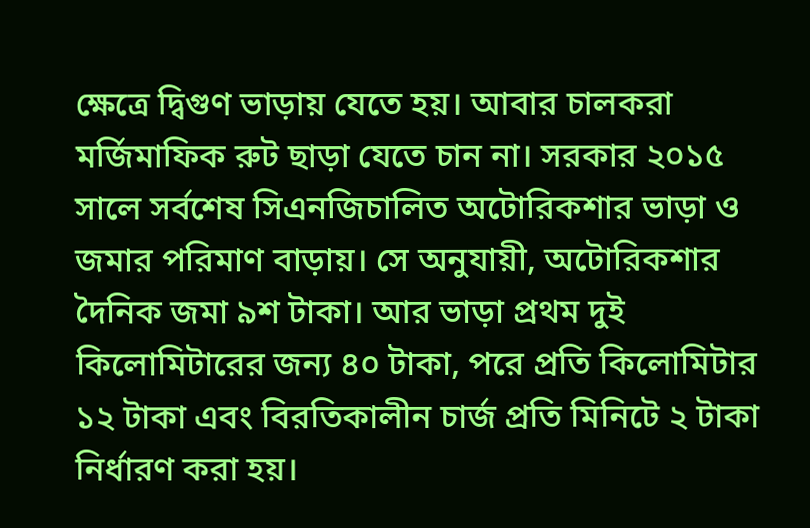ক্ষেত্রে দ্বিগুণ ভাড়ায় যেতে হয়। আবার চালকরা মর্জিমাফিক রুট ছাড়া যেতে চান না। সরকার ২০১৫ সালে সর্বশেষ সিএনজিচালিত অটোরিকশার ভাড়া ও জমার পরিমাণ বাড়ায়। সে অনুযায়ী, অটোরিকশার দৈনিক জমা ৯শ টাকা। আর ভাড়া প্রথম দুই কিলোমিটারের জন্য ৪০ টাকা, পরে প্রতি কিলোমিটার ১২ টাকা এবং বিরতিকালীন চার্জ প্রতি মিনিটে ২ টাকা নির্ধারণ করা হয়।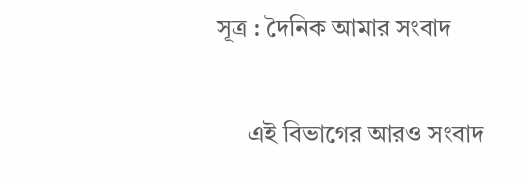সূত্র : দৈনিক আমার সংবাদ

     এই বিভাগের আরও সংবাদ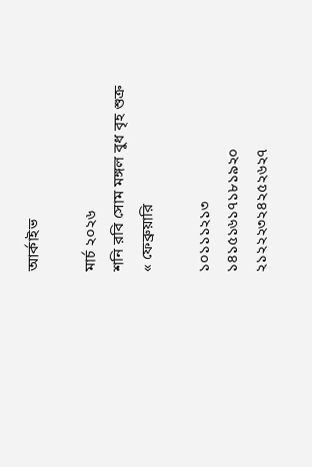আর্কাইভ

মার্চ ২০২৬
শনি রবি সোম মঙ্গল বুধ বৃহ শুক্র
« ফেব্রুয়ারি

১০১১১২১৩
১৪১৫১৬১৭১৮১৯২০
২১২২২৩২৪২৫২৬২৭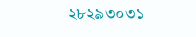২৮২৯৩০৩১